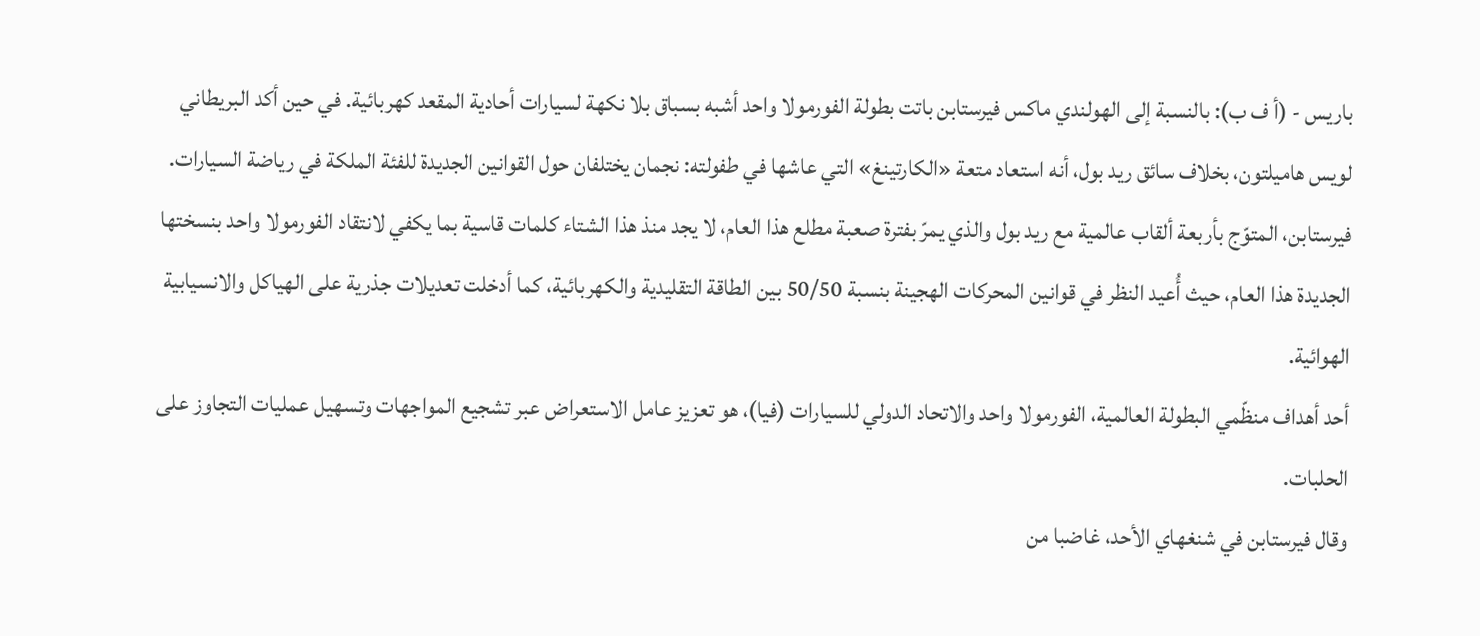باريس - (أ ف ب): بالنسبة إلى الهولندي ماكس فيرستابن باتت بطولة الفورمولا واحد أشبه بسباق بلا نكهة لسيارات أحادية المقعد كهربائية. في حين أكد البريطاني لويس هاميلتون، بخلاف سائق ريد بول، أنه استعاد متعة «الكارتينغ» التي عاشها في طفولته: نجمان يختلفان حول القوانين الجديدة للفئة الملكة في رياضة السيارات.
فيرستابن، المتوّج بأربعة ألقاب عالمية مع ريد بول والذي يمرّ بفترة صعبة مطلع هذا العام، لا يجد منذ هذا الشتاء كلمات قاسية بما يكفي لانتقاد الفورمولا واحد بنسختها الجديدة هذا العام، حيث أُعيد النظر في قوانين المحركات الهجينة بنسبة 50/50 بين الطاقة التقليدية والكهربائية، كما أدخلت تعديلات جذرية على الهياكل والانسيابية الهوائية.
أحد أهداف منظّمي البطولة العالمية، الفورمولا واحد والاتحاد الدولي للسيارات (فيا)، هو تعزيز عامل الاستعراض عبر تشجيع المواجهات وتسهيل عمليات التجاوز على الحلبات.
وقال فيرستابن في شنغهاي الأحد، غاضبا من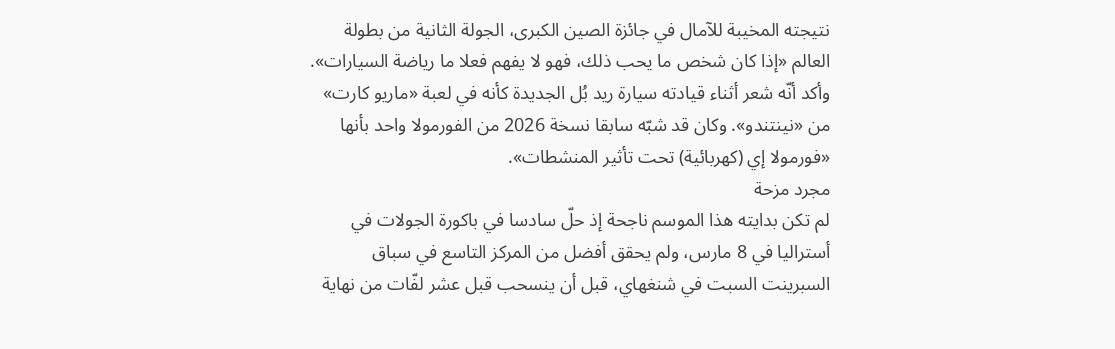نتيجته المخيبة للآمال في جائزة الصين الكبرى، الجولة الثانية من بطولة العالم «إذا كان شخص ما يحب ذلك، فهو لا يفهم فعلا ما رياضة السيارات».
وأكد أنّه شعر أثناء قيادته سيارة ريد بُل الجديدة كأنه في لعبة «ماريو كارت» من «نينتندو». وكان قد شبّه سابقا نسخة 2026 من الفورمولا واحد بأنها «فورمولا إي (كهربائية) تحت تأثير المنشطات».
مجرد مزحة
لم تكن بدايته هذا الموسم ناجحة إذ حلّ سادسا في باكورة الجولات في أستراليا في 8 مارس، ولم يحقق أفضل من المركز التاسع في سباق السبرينت السبت في شنغهاي، قبل أن ينسحب قبل عشر لفّات من نهاية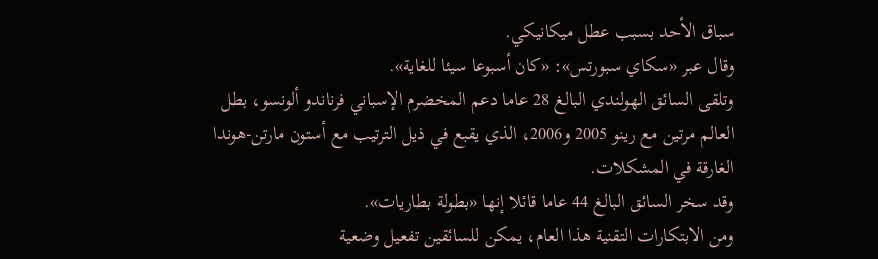سباق الأحد بسبب عطل ميكانيكي.
وقال عبر «سكاي سبورتس»: «كان أسبوعا سيئا للغاية».
وتلقى السائق الهولندي البالغ 28 عاما دعم المخضرم الإسباني فرناندو ألونسو، بطل العالم مرتين مع رينو 2005 و2006، الذي يقبع في ذيل الترتيب مع أستون مارتن-هوندا الغارقة في المشكلات.
وقد سخر السائق البالغ 44 عاما قائلا إنها «بطولة بطاريات».
ومن الابتكارات التقنية هذا العام، يمكن للسائقين تفعيل وضعية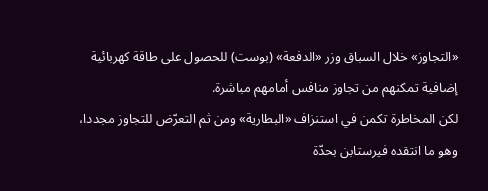«التجاوز» خلال السباق وزر «الدفعة» (بوست) للحصول على طاقة كهربائية إضافية تمكنهم من تجاوز منافس أمامهم مباشرة.
لكن المخاطرة تكمن في استنزاف «البطارية» ومن ثم التعرّض للتجاوز مجددا، وهو ما انتقده فيرستابن بحدّة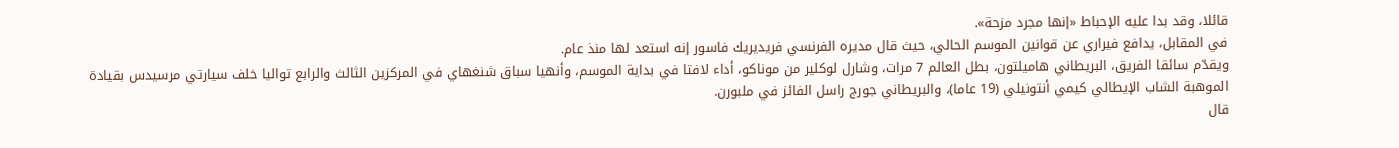قائلا، وقد بدا عليه الإحباط «إنها مجرد مزحة».
في المقابل، يدافع فيراري عن قوانين الموسم الحالي، حيث قال مديره الفرنسي فريديريك فاسور إنه استعد لها منذ عام.
ويقدّم سائقا الفريق، البريطاني هاميلتون، بطل العالم 7 مرات، وشارل لوكلير من موناكو، أداء لافتا في بداية الموسم، وأنهيا سباق شنغهاي في المركزين الثالث والرابع تواليا خلف سيارتي مرسيدس بقيادة الموهبة الشاب الإيطالي كيمي أنتونيلي (19 عاما)، والبريطاني جورج راسل الفائز في ملبورن.
قال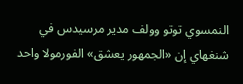النمسوي توتو وولف مدير مرسيدس في شنغهاي إن «الجمهور يعشق» الفورمولا واحد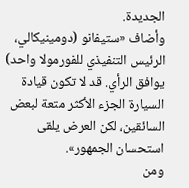الجديدة.
وأضاف «ستيفانو (دومينيكالي، الرئيس التنفيذي للفورمولا واحد) يوافق الرأي. قد لا تكون قيادة السيارة الجزء الأكثر متعة لبعض السائقين، لكن العرض يلقى استحسان الجمهور».
ومن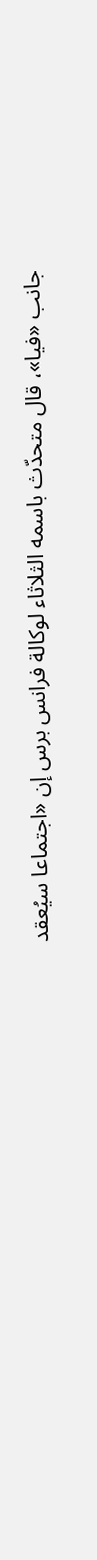جانب «فيا»، قال متحدّث باسمه الثلاثاء لوكالة فرانس برس إن «اجتماعا سيُعقد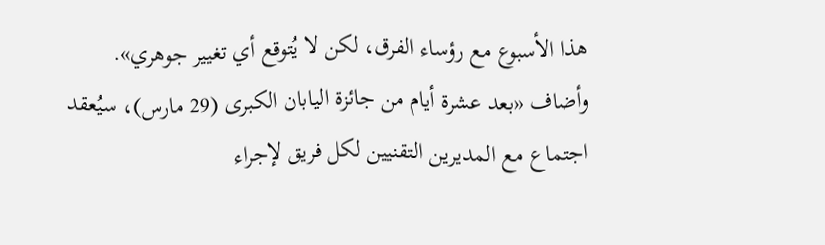هذا الأسبوع مع رؤساء الفرق، لكن لا يُتوقع أي تغيير جوهري».
وأضاف «بعد عشرة أيام من جائزة اليابان الكبرى (29 مارس)، سيُعقد اجتماع مع المديرين التقنيين لكل فريق لإجراء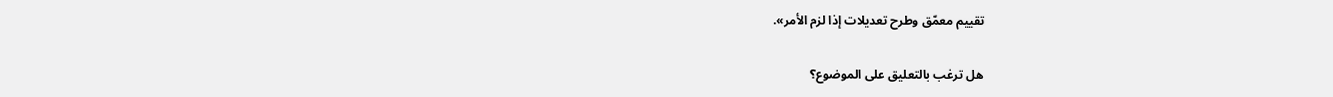تقييم معمّق وطرح تعديلات إذا لزم الأمر».

هل ترغب بالتعليق على الموضوع؟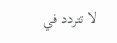لا تتردد في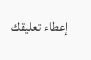إعطاء تعليقك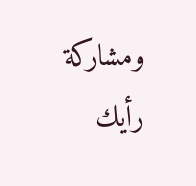ومشاركة رأيك